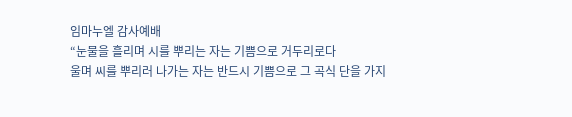임마누엘 감사예배
“눈물을 흘리며 시를 뿌리는 자는 기쁨으로 거두리로다
울며 씨를 뿌리러 나가는 자는 반드시 기쁨으로 그 곡식 단을 가지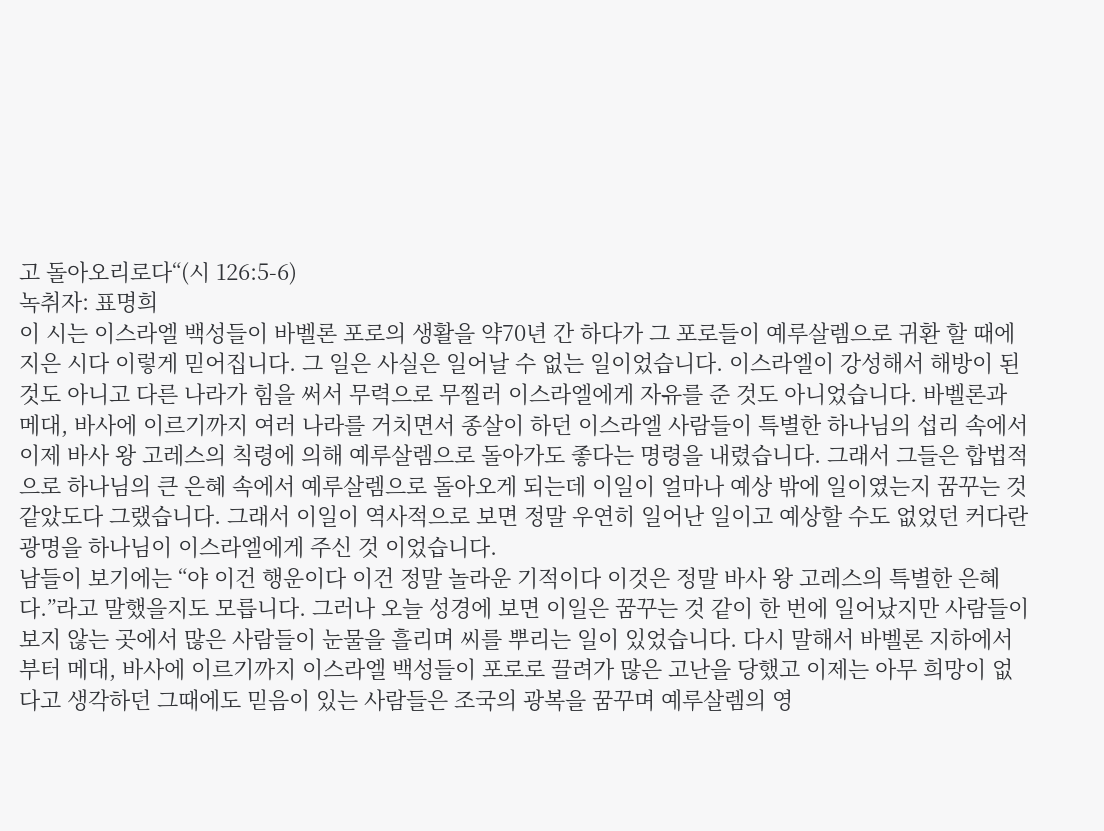고 돌아오리로다“(시 126:5-6)
녹취자: 표명희
이 시는 이스라엘 백성들이 바벨론 포로의 생활을 약70년 간 하다가 그 포로들이 예루살렘으로 귀환 할 때에 지은 시다 이렇게 믿어집니다. 그 일은 사실은 일어날 수 없는 일이었습니다. 이스라엘이 강성해서 해방이 된 것도 아니고 다른 나라가 힘을 써서 무력으로 무찔러 이스라엘에게 자유를 준 것도 아니었습니다. 바벨론과 메대, 바사에 이르기까지 여러 나라를 거치면서 종살이 하던 이스라엘 사람들이 특별한 하나님의 섭리 속에서 이제 바사 왕 고레스의 칙령에 의해 예루살렘으로 돌아가도 좋다는 명령을 내렸습니다. 그래서 그들은 합법적으로 하나님의 큰 은혜 속에서 예루살렘으로 돌아오게 되는데 이일이 얼마나 예상 밖에 일이였는지 꿈꾸는 것 같았도다 그랬습니다. 그래서 이일이 역사적으로 보면 정말 우연히 일어난 일이고 예상할 수도 없었던 커다란 광명을 하나님이 이스라엘에게 주신 것 이었습니다.
남들이 보기에는 “야 이건 행운이다 이건 정말 놀라운 기적이다 이것은 정말 바사 왕 고레스의 특별한 은혜다.”라고 말했을지도 모릅니다. 그러나 오늘 성경에 보면 이일은 꿈꾸는 것 같이 한 번에 일어났지만 사람들이 보지 않는 곳에서 많은 사람들이 눈물을 흘리며 씨를 뿌리는 일이 있었습니다. 다시 말해서 바벨론 지하에서부터 메대, 바사에 이르기까지 이스라엘 백성들이 포로로 끌려가 많은 고난을 당했고 이제는 아무 희망이 없다고 생각하던 그때에도 믿음이 있는 사람들은 조국의 광복을 꿈꾸며 예루살렘의 영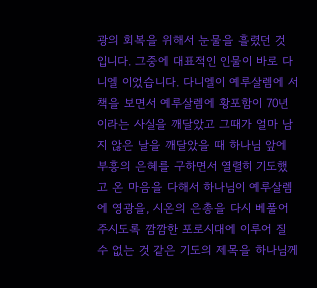광의 회복을 위해서 눈물을 흘렸던 것 입니다. 그중에 대표적인 인물이 바로 다니엘 이었습니다. 다니엘이 예루살렘에 서책을 보면서 예루살렘에 황포함이 70년이라는 사실을 깨달았고 그때가 얼마 남지 않은 날을 깨달았을 때 하나님 앞에 부흥의 은혜를 구하면서 열렬히 기도했고 온 마음을 다해서 하나님이 예루살렘에 영광을, 시온의 은총을 다시 베풀어 주시도록 깜깜한 포로시대에 이루어 질 수 없는 것 같은 기도의 제목을 하나님께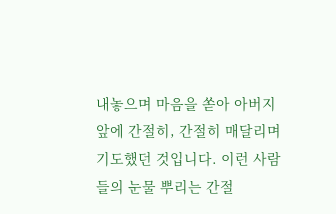내놓으며 마음을 쏟아 아버지 앞에 간절히, 간절히 매달리며 기도했던 것입니다. 이런 사람들의 눈물 뿌리는 간절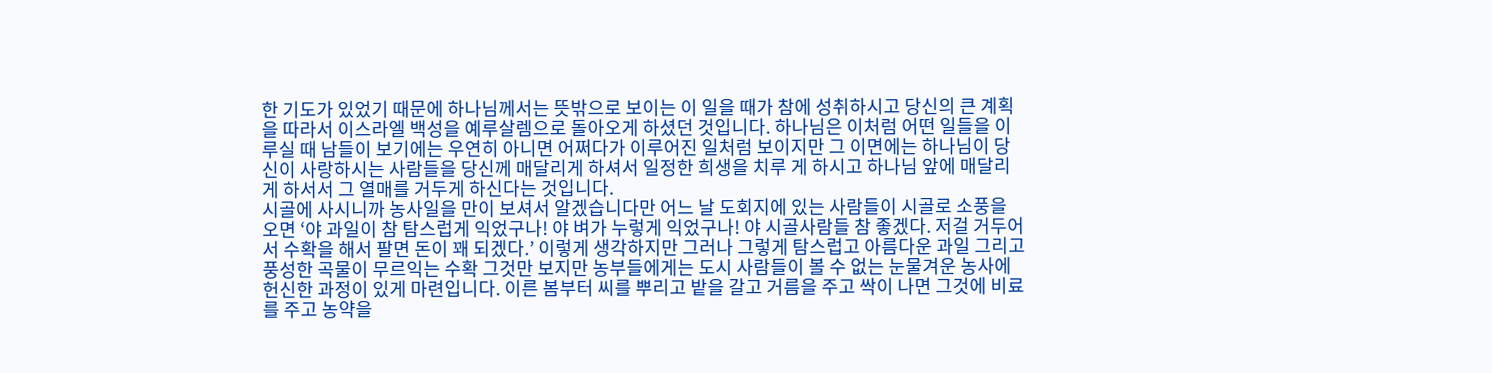한 기도가 있었기 때문에 하나님께서는 뜻밖으로 보이는 이 일을 때가 참에 성취하시고 당신의 큰 계획을 따라서 이스라엘 백성을 예루살렘으로 돌아오게 하셨던 것입니다. 하나님은 이처럼 어떤 일들을 이루실 때 남들이 보기에는 우연히 아니면 어쩌다가 이루어진 일처럼 보이지만 그 이면에는 하나님이 당신이 사랑하시는 사람들을 당신께 매달리게 하셔서 일정한 희생을 치루 게 하시고 하나님 앞에 매달리게 하서서 그 열매를 거두게 하신다는 것입니다.
시골에 사시니까 농사일을 만이 보셔서 알겠습니다만 어느 날 도회지에 있는 사람들이 시골로 소풍을 오면 ‘야 과일이 참 탐스럽게 익었구나! 야 벼가 누렇게 익었구나! 야 시골사람들 참 좋겠다. 저걸 거두어서 수확을 해서 팔면 돈이 꽤 되겠다.’ 이렇게 생각하지만 그러나 그렇게 탐스럽고 아름다운 과일 그리고 풍성한 곡물이 무르익는 수확 그것만 보지만 농부들에게는 도시 사람들이 볼 수 없는 눈물겨운 농사에 헌신한 과정이 있게 마련입니다. 이른 봄부터 씨를 뿌리고 밭을 갈고 거름을 주고 싹이 나면 그것에 비료를 주고 농약을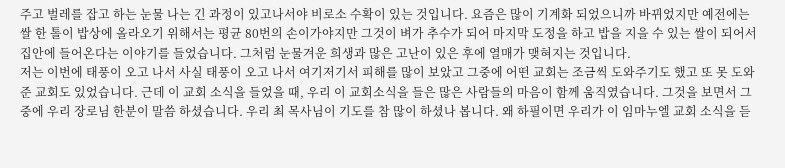주고 벌레를 잡고 하는 눈물 나는 긴 과정이 있고나서야 비로소 수확이 있는 것입니다. 요즘은 많이 기계화 되었으니까 바뀌었지만 예전에는 쌀 한 톨이 밥상에 올라오기 위해서는 평균 80번의 손이가야지만 그것이 벼가 추수가 되어 마지막 도정을 하고 밥을 지을 수 있는 쌀이 되어서 집안에 들어온다는 이야기를 들었습니다. 그처럼 눈물겨운 희생과 많은 고난이 있은 후에 열매가 맺혀지는 것입니다.
저는 이번에 태풍이 오고 나서 사실 태풍이 오고 나서 여기저기서 피해를 많이 보았고 그중에 어떤 교회는 조금씩 도와주기도 했고 또 못 도와준 교회도 있었습니다. 근데 이 교회 소식을 들었을 때, 우리 이 교회소식을 들은 많은 사람들의 마음이 함께 움직였습니다. 그것을 보면서 그중에 우리 장로님 한분이 말씀 하셨습니다. 우리 최 목사님이 기도를 참 많이 하셨나 봅니다. 왜 하필이면 우리가 이 임마누엘 교회 소식을 듣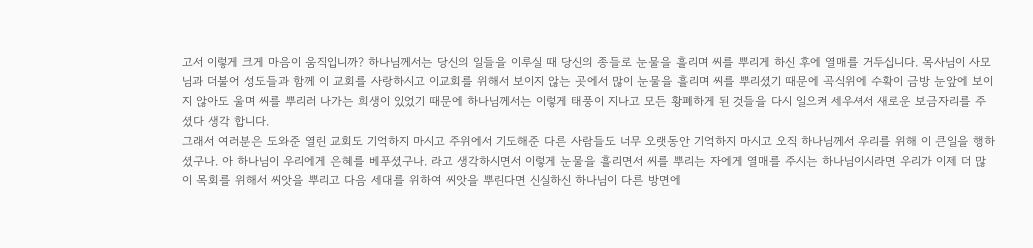고서 이렇게 크게 마음이 움직입니까? 하나님께서는 당신의 일들을 이루실 때 당신의 종들로 눈물을 흘리며 씨를 뿌리게 하신 후에 열매를 거두십니다. 목사님이 사모님과 더불어 성도들과 함께 이 교회를 사랑하시고 이교회를 위해서 보이지 않는 곳에서 많이 눈물을 흘리며 씨를 뿌리셨기 때문에 곡식위에 수확이 금방 눈앞에 보이지 않아도 울며 씨를 뿌리러 나가는 희생이 있었기 때문에 하나님께서는 이렇게 태풍이 지나고 모든 황폐하게 된 것들을 다시 일으켜 세우셔서 새로운 보금자리를 주셨다 생각 합니다.
그래서 여러분은 도와준 열린 교회도 기억하지 마시고 주위에서 기도해준 다른 사람들도 너무 오랫동안 기억하지 마시고 오직 하나님께서 우리를 위해 이 큰일을 행하셨구나. 아 하나님이 우리에게 은혜를 베푸셨구나. 라고 생각하시면서 이렇게 눈물을 흘리면서 씨를 뿌리는 자에게 열매를 주시는 하나님이시라면 우리가 이제 더 많이 목회를 위해서 씨앗을 뿌리고 다음 세대를 위하여 씨앗을 뿌린다면 신실하신 하나님이 다른 방면에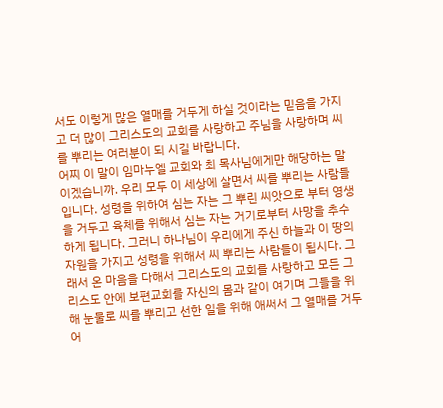서도 이렇게 많은 열매를 거두게 하실 것이라는 믿음을 가지고 더 많이 그리스도의 교회를 사랑하고 주님을 사랑하며 씨를 뿌리는 여러분이 되 시길 바랍니다.
어찌 이 말이 임마누엘 교회와 최 목사님에게만 해당하는 말이겠습니까. 우리 모두 이 세상에 살면서 씨를 뿌리는 사람들입니다. 성령을 위하여 심는 자는 그 뿌린 씨앗으로 부터 영생을 거두고 육체를 위해서 심는 자는 거기로부터 사망을 추수 하게 됩니다. 그러니 하나님이 우리에게 주신 하늘과 이 땅의 자원을 가지고 성령을 위해서 씨 뿌리는 사람들이 됩시다. 그래서 온 마음을 다해서 그리스도의 교회를 사랑하고 모든 그리스도 안에 보편교회를 자신의 몸과 같이 여기며 그들을 위해 눈물로 씨를 뿌리고 선한 일을 위해 애써서 그 열매를 거두어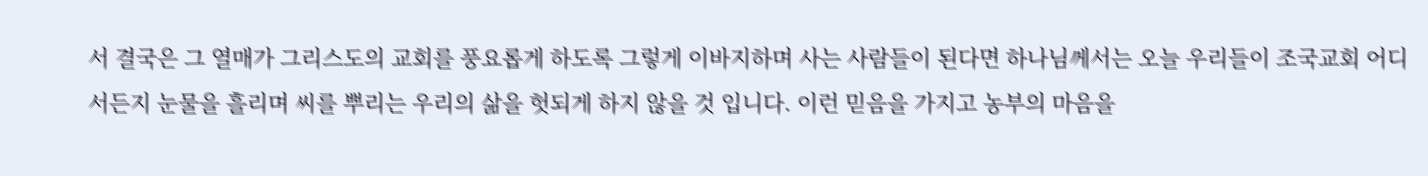서 결국은 그 열매가 그리스도의 교회를 풍요롭게 하도록 그렇게 이바지하며 사는 사람들이 된다면 하나님께서는 오늘 우리들이 조국교회 어디서든지 눈물을 흘리며 씨를 뿌리는 우리의 삶을 헛되게 하지 않을 것 입니다. 이런 믿음을 가지고 농부의 마음을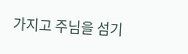가지고 주님을 섬기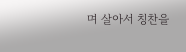며 살아서 칭찬을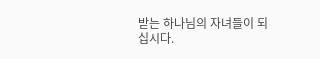받는 하나님의 자녀들이 되십시다.